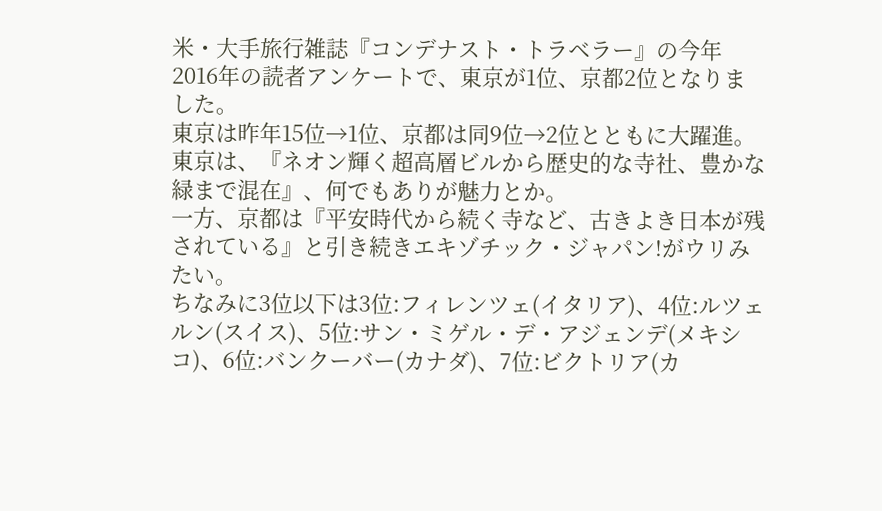米・大手旅行雑誌『コンデナスト・トラベラー』の今年2016年の読者アンケートで、東京が1位、京都2位となりました。
東京は昨年15位→1位、京都は同9位→2位とともに大躍進。
東京は、『ネオン輝く超高層ビルから歴史的な寺社、豊かな緑まで混在』、何でもありが魅力とか。
一方、京都は『平安時代から続く寺など、古きよき日本が残されている』と引き続きエキゾチック・ジャパン!がウリみたい。
ちなみに3位以下は3位:フィレンツェ(イタリア)、4位:ルツェルン(スイス)、5位:サン・ミゲル・デ・アジェンデ(メキシコ)、6位:バンクーバー(カナダ)、7位:ビクトリア(カ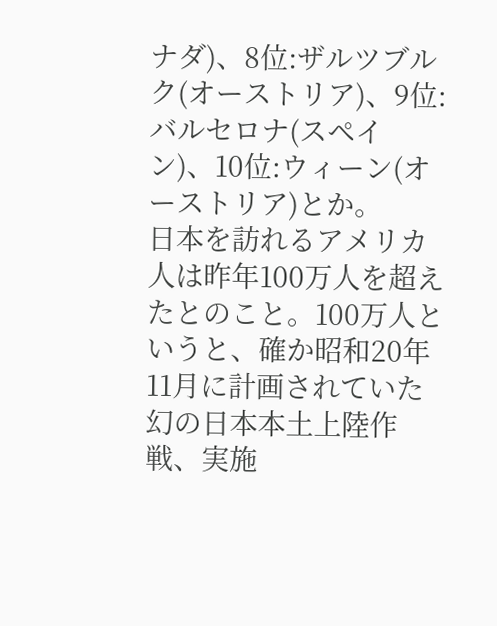ナダ)、8位:ザルツブルク(オーストリア)、9位:バルセロナ(スペイン)、10位:ウィーン(オーストリア)とか。
日本を訪れるアメリカ人は昨年100万人を超えたとのこと。100万人というと、確か昭和20年11月に計画されていた幻の日本本土上陸作戦、実施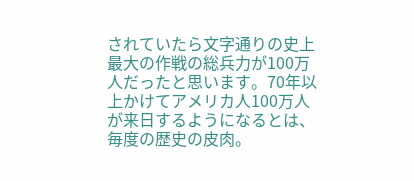されていたら文字通りの史上最大の作戦の総兵力が100万人だったと思います。70年以上かけてアメリカ人100万人が来日するようになるとは、毎度の歴史の皮肉。